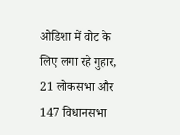ओडिशा में वोट के लिए लगा रहे गुहार, 21 लोकसभा और 147 विधानसभा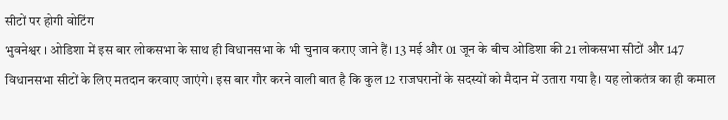सीटों पर होगी वोटिंग
भुवनेश्वर । ओडिशा में इस बार लोकसभा के साथ ही विधानसभा के भी चुनाव कराए जाने हैं। 13 मई और 01 जून के बीच ओडिशा की 21 लोकसभा सीटों और 147 विधानसभा सीटों के लिए मतदान करवाए जाएंगे। इस बार गौर करने वाली बात है कि कुल 12 राजघरानों के सदस्यों को मैदान में उतारा गया है। यह लोकतंत्र का ही कमाल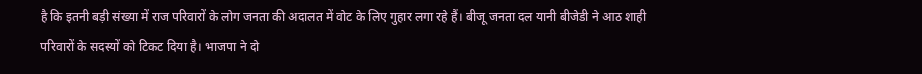है कि इतनी बड़ी संख्या में राज परिवारों के लोग जनता की अदालत में वोट के लिए गुहार लगा रहे हैं। बीजू जनता दल यानी बीजेडी ने आठ शाही परिवारों के सदस्यों को टिकट दिया है। भाजपा ने दो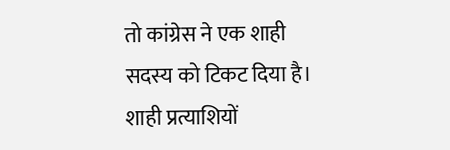तो कांग्रेस ने एक शाही सदस्य को टिकट दिया है। शाही प्रत्याशियों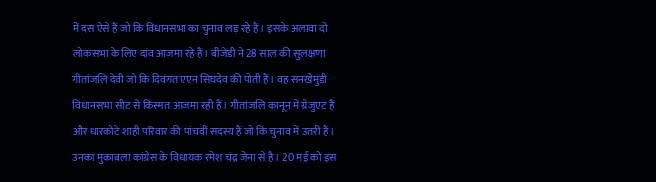में दस ऐसे हैं जो कि विधानसभा का चुनाव लड़ रहे हैं। इसके अलावा दो लोकसभा के लिए दांव आजमा रहे हैं। बीजेडी ने 28 साल की सुलक्षणा गीतांजलि देवी जो कि दिवंगत एएन सिघदेव की पोती हैं। वह सनखेमुंडी विधानसभा सीट से किस्मत आजमा रही हैं। गीतांजलि कानून में ग्रेजुएट हैं और धारकोटे शाही परिवार की पांचवीं सदस्य हैं जो कि चुनाव में उतरी हैं।
उनका मुकाबला कांग्रेस के विधायक रमेश चंद्र जेना से है। 20 मई को इस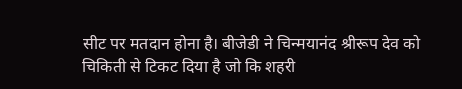सीट पर मतदान होना है। बीजेडी ने चिन्मयानंद श्रीरूप देव को चिकिती से टिकट दिया है जो कि शहरी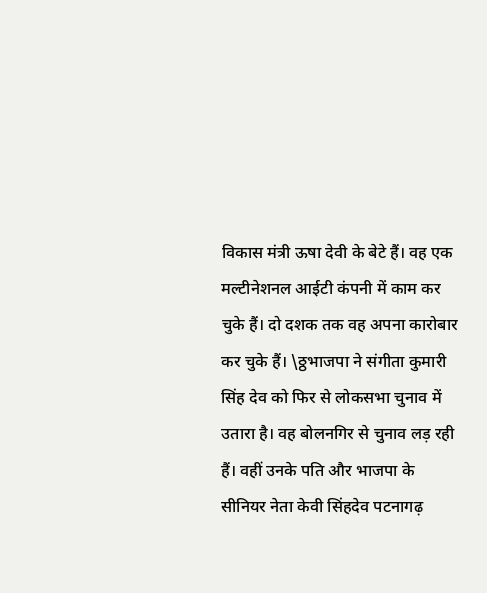विकास मंत्री ऊषा देवी के बेटे हैं। वह एक मल्टीनेशनल आईटी कंपनी में काम कर चुके हैं। दो दशक तक वह अपना कारोबार कर चुके हैं। \ठ्ठभाजपा ने संगीता कुमारी सिंह देव को फिर से लोकसभा चुनाव में उतारा है। वह बोलनगिर से चुनाव लड़ रही हैं। वहीं उनके पति और भाजपा के सीनियर नेता केवी सिंहदेव पटनागढ़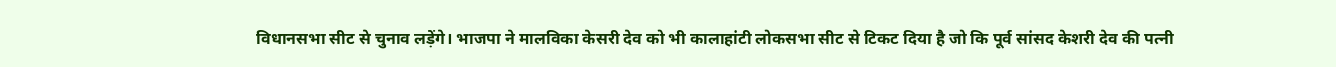विधानसभा सीट से चुनाव लड़ेंगे। भाजपा ने मालविका केसरी देव को भी कालाहांटी लोकसभा सीट से टिकट दिया है जो कि पूर्व सांसद केशरी देव की पत्नी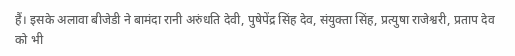हैं। इसके अलावा बीजेडी ने बामंदा रानी अरुंधति देवी, पुषेपेंद्र सिंह देव, संयुक्ता सिंह, प्रत्युषा राजेश्वरी, प्रताप देव को भी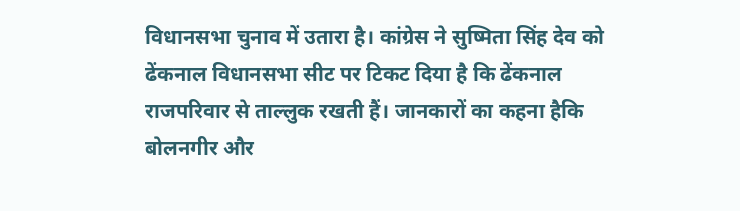विधानसभा चुनाव में उतारा है। कांग्रेस ने सुष्मिता सिंह देव को ढेंकनाल विधानसभा सीट पर टिकट दिया है कि ढेंकनाल राजपरिवार से ताल्लुक रखती हैं। जानकारों का कहना हैकि बोलनगीर और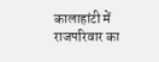कालाहांटी में राजपरिवार का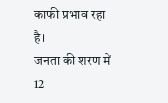काफी प्रभाव रहा है।
जनता की शरण में 12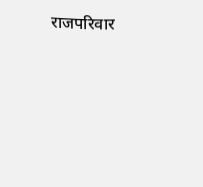राजपरिवार